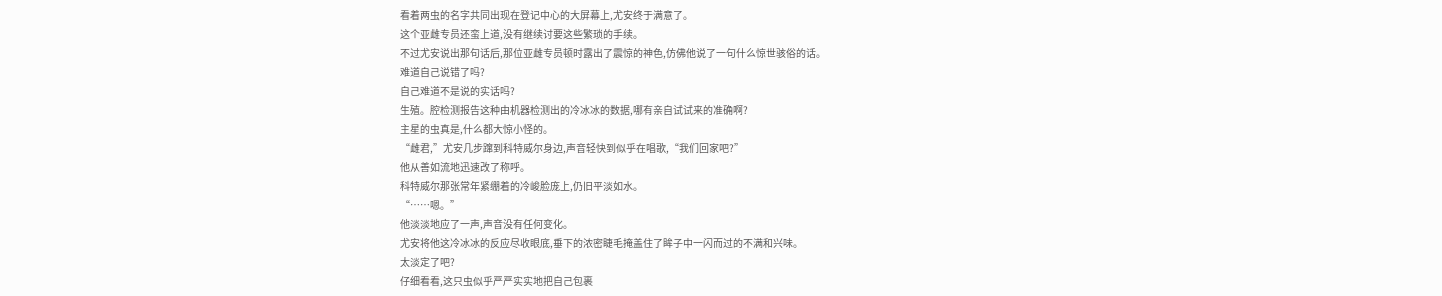看着两虫的名字共同出现在登记中心的大屏幕上,尤安终于满意了。
这个亚雌专员还蛮上道,没有继续讨要这些繁琐的手续。
不过尤安说出那句话后,那位亚雌专员顿时露出了震惊的神色,仿佛他说了一句什么惊世骇俗的话。
难道自己说错了吗?
自己难道不是说的实话吗?
生殖。腔检测报告这种由机器检测出的冷冰冰的数据,哪有亲自试试来的准确啊?
主星的虫真是,什么都大惊小怪的。
“雌君,”尤安几步蹿到科特威尔身边,声音轻快到似乎在唱歌,“我们回家吧?”
他从善如流地迅速改了称呼。
科特威尔那张常年紧绷着的冷峻脸庞上,仍旧平淡如水。
“……嗯。”
他淡淡地应了一声,声音没有任何变化。
尤安将他这冷冰冰的反应尽收眼底,垂下的浓密睫毛掩盖住了眸子中一闪而过的不满和兴味。
太淡定了吧?
仔细看看,这只虫似乎严严实实地把自己包裹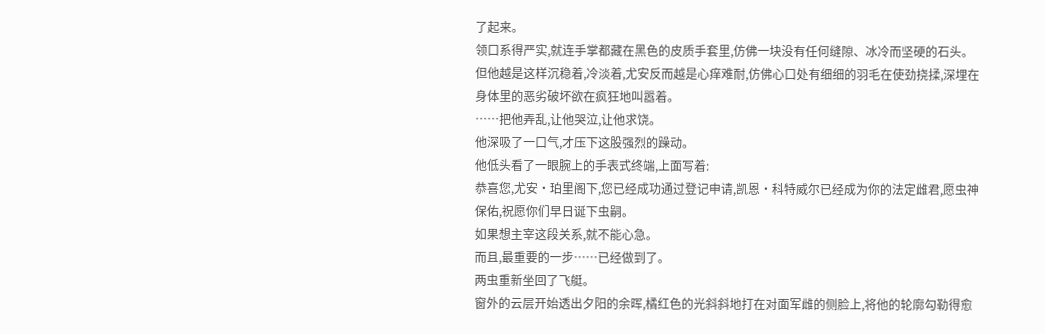了起来。
领口系得严实,就连手掌都藏在黑色的皮质手套里,仿佛一块没有任何缝隙、冰冷而坚硬的石头。
但他越是这样沉稳着,冷淡着,尤安反而越是心痒难耐,仿佛心口处有细细的羽毛在使劲挠揉,深埋在身体里的恶劣破坏欲在疯狂地叫嚣着。
……把他弄乱,让他哭泣,让他求饶。
他深吸了一口气,才压下这股强烈的躁动。
他低头看了一眼腕上的手表式终端,上面写着:
恭喜您,尤安·珀里阁下,您已经成功通过登记申请,凯恩·科特威尔已经成为你的法定雌君,愿虫神保佑,祝愿你们早日诞下虫嗣。
如果想主宰这段关系,就不能心急。
而且,最重要的一步……已经做到了。
两虫重新坐回了飞艇。
窗外的云层开始透出夕阳的余晖,橘红色的光斜斜地打在对面军雌的侧脸上,将他的轮廓勾勒得愈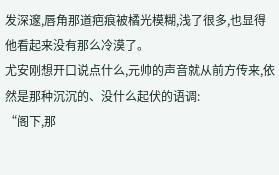发深邃,唇角那道疤痕被橘光模糊,浅了很多,也显得他看起来没有那么冷漠了。
尤安刚想开口说点什么,元帅的声音就从前方传来,依然是那种沉沉的、没什么起伏的语调:
“阁下,那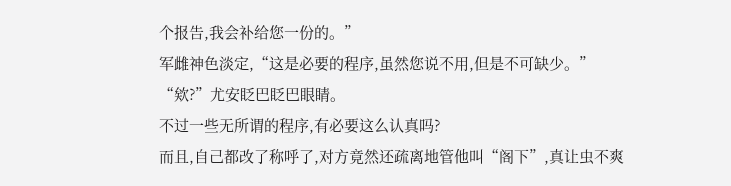个报告,我会补给您一份的。”
军雌神色淡定,“这是必要的程序,虽然您说不用,但是不可缺少。”
“欸?”尤安眨巴眨巴眼睛。
不过一些无所谓的程序,有必要这么认真吗?
而且,自己都改了称呼了,对方竟然还疏离地管他叫“阁下”,真让虫不爽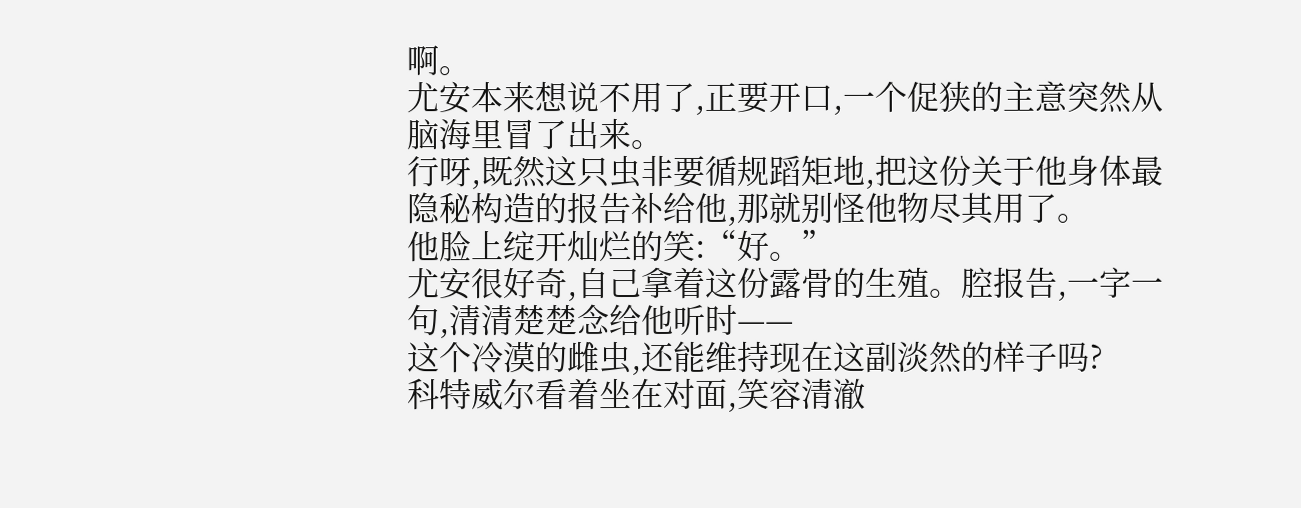啊。
尤安本来想说不用了,正要开口,一个促狭的主意突然从脑海里冒了出来。
行呀,既然这只虫非要循规蹈矩地,把这份关于他身体最隐秘构造的报告补给他,那就别怪他物尽其用了。
他脸上绽开灿烂的笑:“好。”
尤安很好奇,自己拿着这份露骨的生殖。腔报告,一字一句,清清楚楚念给他听时——
这个冷漠的雌虫,还能维持现在这副淡然的样子吗?
科特威尔看着坐在对面,笑容清澈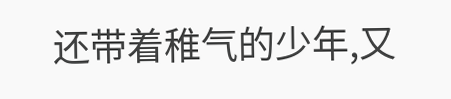还带着稚气的少年,又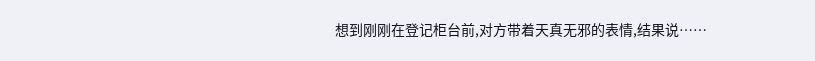想到刚刚在登记柜台前,对方带着天真无邪的表情,结果说……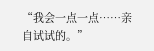“我会一点一点……亲自试试的。”